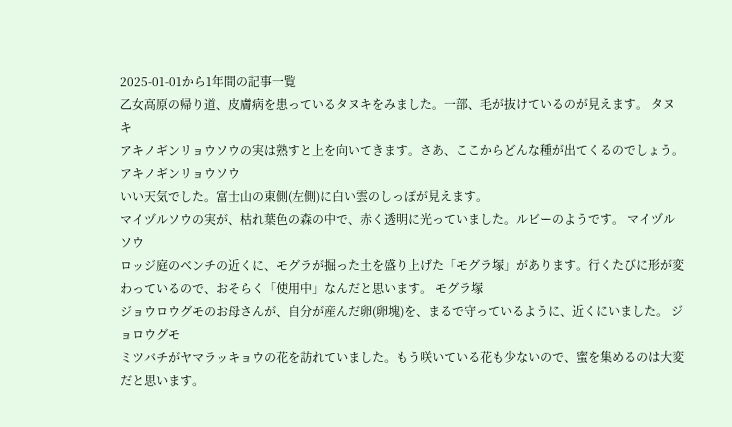2025-01-01から1年間の記事一覧
乙女高原の帰り道、皮膚病を患っているタヌキをみました。一部、毛が抜けているのが見えます。 タヌキ
アキノギンリョウソウの実は熟すと上を向いてきます。さあ、ここからどんな種が出てくるのでしょう。 アキノギンリョウソウ
いい天気でした。富士山の東側(左側)に白い雲のしっぽが見えます。
マイヅルソウの実が、枯れ葉色の森の中で、赤く透明に光っていました。ルビーのようです。 マイヅルソウ
ロッジ庭のベンチの近くに、モグラが掘った土を盛り上げた「モグラ塚」があります。行くたびに形が変わっているので、おそらく「使用中」なんだと思います。 モグラ塚
ジョウロウグモのお母さんが、自分が産んだ卵(卵塊)を、まるで守っているように、近くにいました。 ジョロウグモ
ミツバチがヤマラッキョウの花を訪れていました。もう咲いている花も少ないので、蜜を集めるのは大変だと思います。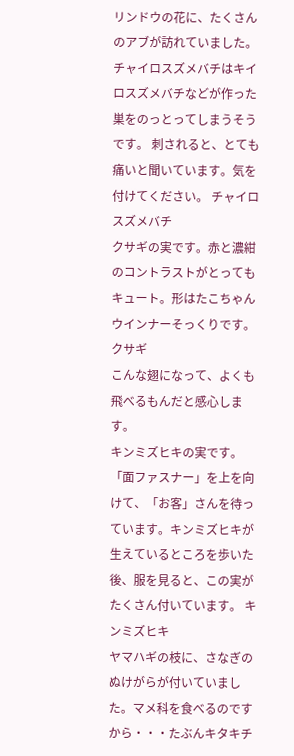リンドウの花に、たくさんのアブが訪れていました。
チャイロスズメバチはキイロスズメバチなどが作った巣をのっとってしまうそうです。 刺されると、とても痛いと聞いています。気を付けてください。 チャイロスズメバチ
クサギの実です。赤と濃紺のコントラストがとってもキュート。形はたこちゃんウインナーそっくりです。 クサギ
こんな翅になって、よくも飛べるもんだと感心します。
キンミズヒキの実です。「面ファスナー」を上を向けて、「お客」さんを待っています。キンミズヒキが生えているところを歩いた後、服を見ると、この実がたくさん付いています。 キンミズヒキ
ヤマハギの枝に、さなぎのぬけがらが付いていました。マメ科を食べるのですから・・・たぶんキタキチ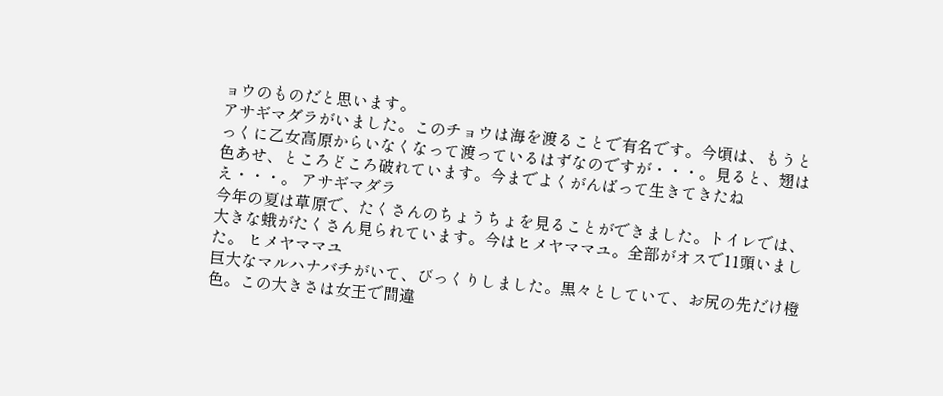ョウのものだと思います。
アサギマダラがいました。このチョウは海を渡ることで有名です。今頃は、もうとっくに乙女高原からいなくなって渡っているはずなのですが・・・。見ると、翅は色あせ、ところどころ破れています。今までよくがんばって生きてきたねえ・・・。 アサギマダラ
今年の夏は草原で、たくさんのちょうちょを見ることができました。トイレでは、大きな蛾がたくさん見られています。今はヒメヤママユ。全部がオスで11頭いました。 ヒメヤママユ
巨大なマルハナバチがいて、びっくりしました。黒々としていて、お尻の先だけ橙色。この大きさは女王で間違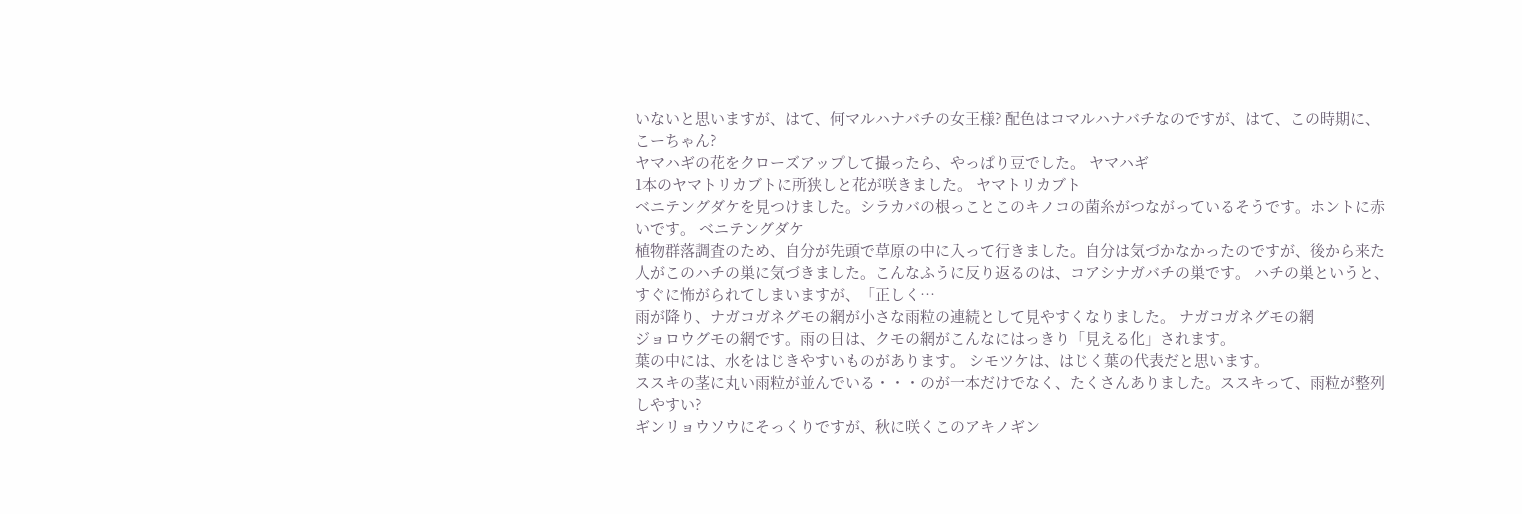いないと思いますが、はて、何マルハナバチの女王様? 配色はコマルハナバチなのですが、はて、この時期に、こーちゃん?
ヤマハギの花をクローズアップして撮ったら、やっぱり豆でした。 ヤマハギ
1本のヤマトリカブトに所狭しと花が咲きました。 ヤマトリカブト
ベニテングダケを見つけました。シラカバの根っことこのキノコの菌糸がつながっているそうです。ホントに赤いです。 ベニテングダケ
植物群落調査のため、自分が先頭で草原の中に入って行きました。自分は気づかなかったのですが、後から来た人がこのハチの巣に気づきました。こんなふうに反り返るのは、コアシナガバチの巣です。 ハチの巣というと、すぐに怖がられてしまいますが、「正しく…
雨が降り、ナガコガネグモの網が小さな雨粒の連続として見やすくなりました。 ナガコガネグモの網
ジョロウグモの網です。雨の日は、クモの網がこんなにはっきり「見える化」されます。
葉の中には、水をはじきやすいものがあります。 シモツケは、はじく葉の代表だと思います。
ススキの茎に丸い雨粒が並んでいる・・・のが一本だけでなく、たくさんありました。ススキって、雨粒が整列しやすい?
ギンリョウソウにそっくりですが、秋に咲くこのアキノギン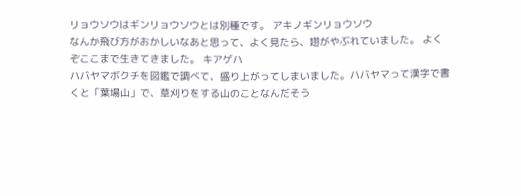リョウソウはギンリョウソウとは別種です。 アキノギンリョウソウ
なんか飛び方がおかしいなあと思って、よく見たら、翅がやぶれていました。 よくぞここまで生きてきました。 キアゲハ
ハバヤマボクチを図鑑で調べて、盛り上がってしまいました。ハバヤマって漢字で書くと「葉場山」で、草刈りをする山のことなんだそう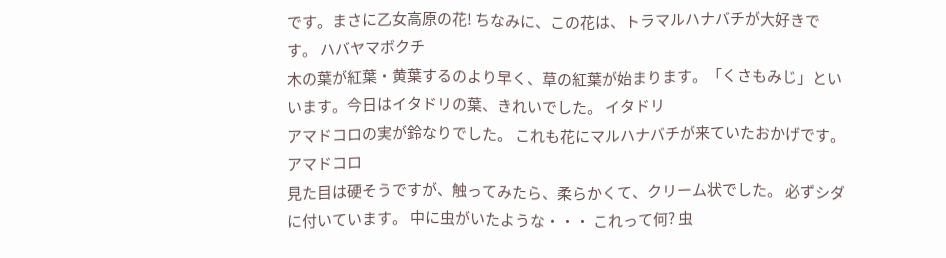です。まさに乙女高原の花! ちなみに、この花は、トラマルハナバチが大好きです。 ハバヤマボクチ
木の葉が紅葉・黄葉するのより早く、草の紅葉が始まります。「くさもみじ」といいます。今日はイタドリの葉、きれいでした。 イタドリ
アマドコロの実が鈴なりでした。 これも花にマルハナバチが来ていたおかげです。 アマドコロ
見た目は硬そうですが、触ってみたら、柔らかくて、クリーム状でした。 必ずシダに付いています。 中に虫がいたような・・・ これって何? 虫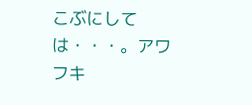こぶにしては・・・。アワフキ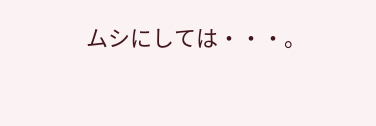ムシにしては・・・。